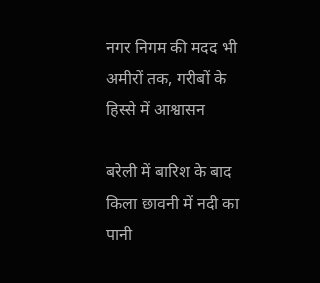नगर निगम की मदद भी अमीरों तक, गरीबों के हिस्से में आश्वासन

बरेली में बारिश के बाद किला छावनी में नदी का पानी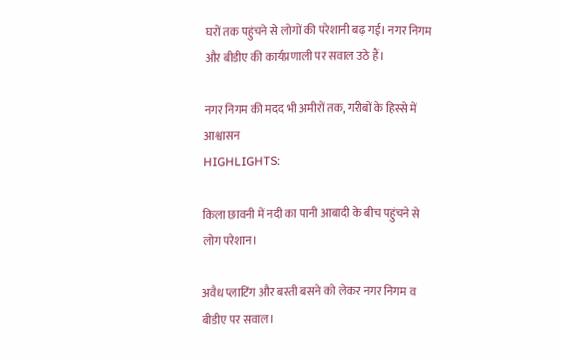घरों तक पहुंचने से लोगों की परेशानी बढ़ गई। नगर निगम और बीडीए की कार्यप्रणाली पर सवाल उठे हैं।

नगर निगम की मदद भी अमीरों तक, गरीबों के हिस्से में आश्वासन
HIGHLIGHTS:

किला छावनी में नदी का पानी आबादी के बीच पहुंचने से लोग परेशान।

अवैध प्लाटिंग और बस्ती बसने को लेकर नगर निगम व बीडीए पर सवाल।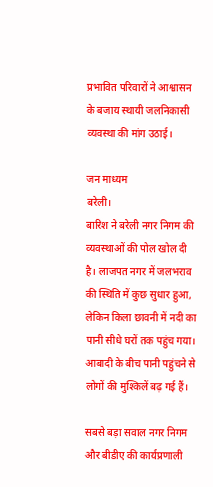प्रभावित परिवारों ने आश्वासन के बजाय स्थायी जलनिकासी व्यवस्था की मांग उठाई।

जन माध्यम
बरेली।
बारिश ने बरेली नगर निगम की व्यवस्थाओं की पोल खोल दी है। लाजपत नगर में जलभराव की स्थिति में कुछ सुधार हुआ, लेकिन किला छावनी में नदी का पानी सीधे घरों तक पहुंच गया। आबादी के बीच पानी पहुंचने से लोगों की मुश्किलें बढ़ गई हैं।

सबसे बड़ा सवाल नगर निगम और बीडीए की कार्यप्रणाली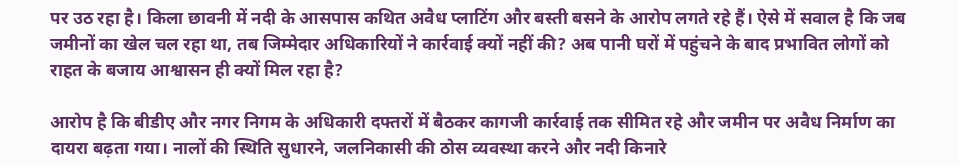पर उठ रहा है। किला छावनी में नदी के आसपास कथित अवैध प्लाटिंग और बस्ती बसने के आरोप लगते रहे हैं। ऐसे में सवाल है कि जब जमीनों का खेल चल रहा था, तब जिम्मेदार अधिकारियों ने कार्रवाई क्यों नहीं की? अब पानी घरों में पहुंचने के बाद प्रभावित लोगों को राहत के बजाय आश्वासन ही क्यों मिल रहा है?

आरोप है कि बीडीए और नगर निगम के अधिकारी दफ्तरों में बैठकर कागजी कार्रवाई तक सीमित रहे और जमीन पर अवैध निर्माण का दायरा बढ़ता गया। नालों की स्थिति सुधारने, जलनिकासी की ठोस व्यवस्था करने और नदी किनारे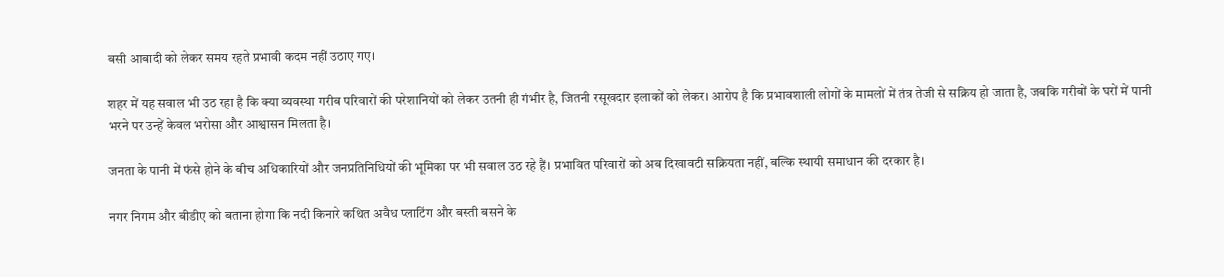बसी आबादी को लेकर समय रहते प्रभावी कदम नहीं उठाए गए।

शहर में यह सवाल भी उठ रहा है कि क्या व्यवस्था गरीब परिवारों की परेशानियों को लेकर उतनी ही गंभीर है, जितनी रसूखदार इलाकों को लेकर। आरोप है कि प्रभावशाली लोगों के मामलों में तंत्र तेजी से सक्रिय हो जाता है, जबकि गरीबों के घरों में पानी भरने पर उन्हें केवल भरोसा और आश्वासन मिलता है।

जनता के पानी में फंसे होने के बीच अधिकारियों और जनप्रतिनिधियों की भूमिका पर भी सवाल उठ रहे हैं। प्रभावित परिवारों को अब दिखावटी सक्रियता नहीं, बल्कि स्थायी समाधान की दरकार है।

नगर निगम और बीडीए को बताना होगा कि नदी किनारे कथित अवैध प्लाटिंग और बस्ती बसने के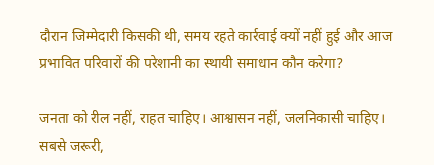दौरान जिम्मेदारी किसकी थी, समय रहते कार्रवाई क्यों नहीं हुई और आज प्रभावित परिवारों की परेशानी का स्थायी समाधान कौन करेगा?

जनता को रील नहीं, राहत चाहिए। आश्वासन नहीं, जलनिकासी चाहिए। सबसे जरूरी,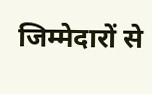जिम्मेदारों से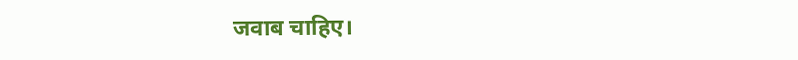जवाब चाहिए।